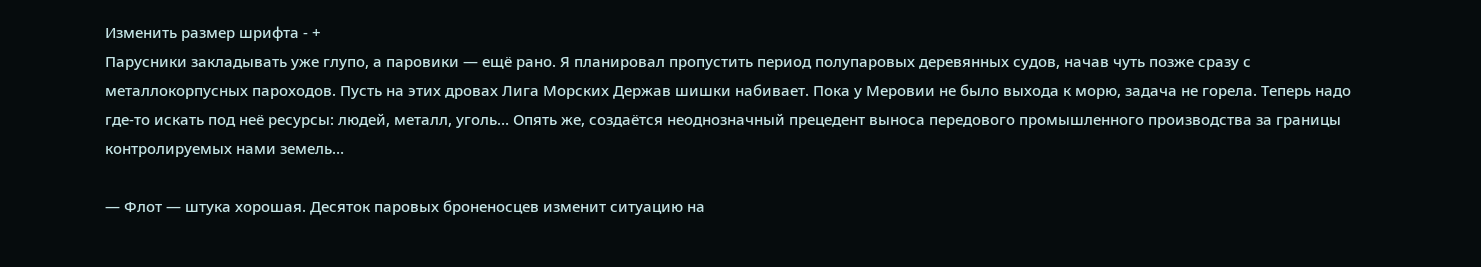Изменить размер шрифта - +
Парусники закладывать уже глупо, а паровики — ещё рано. Я планировал пропустить период полупаровых деревянных судов, начав чуть позже сразу с металлокорпусных пароходов. Пусть на этих дровах Лига Морских Держав шишки набивает. Пока у Меровии не было выхода к морю, задача не горела. Теперь надо где-то искать под неё ресурсы: людей, металл, уголь… Опять же, создаётся неоднозначный прецедент выноса передового промышленного производства за границы контролируемых нами земель…

— Флот — штука хорошая. Десяток паровых броненосцев изменит ситуацию на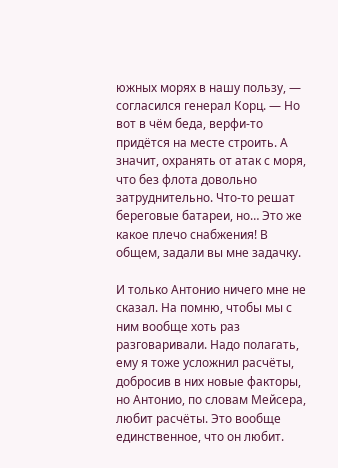южных морях в нашу пользу, — согласился генерал Корц. — Но вот в чём беда, верфи-то придётся на месте строить. А значит, охранять от атак с моря, что без флота довольно затруднительно. Что-то решат береговые батареи, но… Это же какое плечо снабжения! В общем, задали вы мне задачку.

И только Антонио ничего мне не сказал. На помню, чтобы мы с ним вообще хоть раз разговаривали. Надо полагать, ему я тоже усложнил расчёты, добросив в них новые факторы, но Антонио, по словам Мейсера, любит расчёты. Это вообще единственное, что он любит.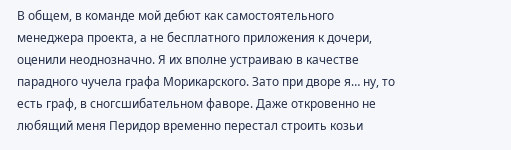В общем, в команде мой дебют как самостоятельного менеджера проекта, а не бесплатного приложения к дочери, оценили неоднозначно. Я их вполне устраиваю в качестве парадного чучела графа Морикарского. Зато при дворе я… ну, то есть граф, в сногсшибательном фаворе. Даже откровенно не любящий меня Перидор временно перестал строить козьи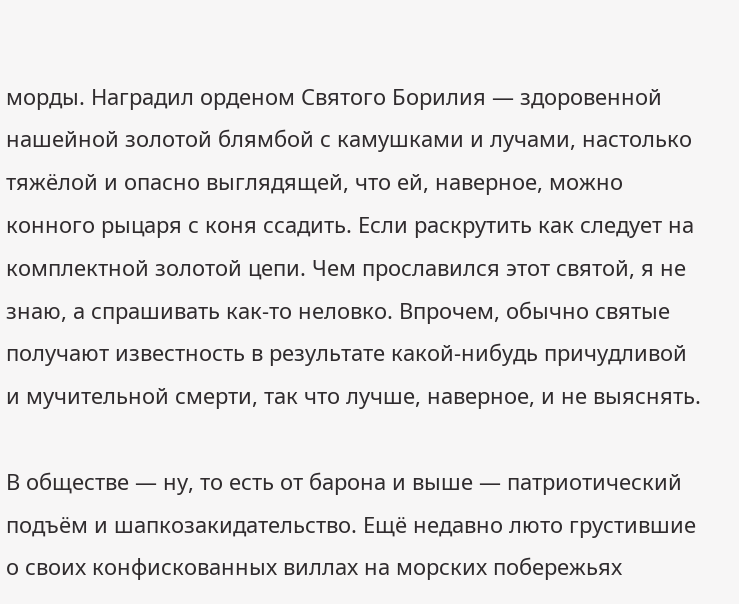морды. Наградил орденом Святого Борилия — здоровенной нашейной золотой блямбой с камушками и лучами, настолько тяжёлой и опасно выглядящей, что ей, наверное, можно конного рыцаря с коня ссадить. Если раскрутить как следует на комплектной золотой цепи. Чем прославился этот святой, я не знаю, а спрашивать как-то неловко. Впрочем, обычно святые получают известность в результате какой-нибудь причудливой и мучительной смерти, так что лучше, наверное, и не выяснять.

В обществе — ну, то есть от барона и выше — патриотический подъём и шапкозакидательство. Ещё недавно люто грустившие о своих конфискованных виллах на морских побережьях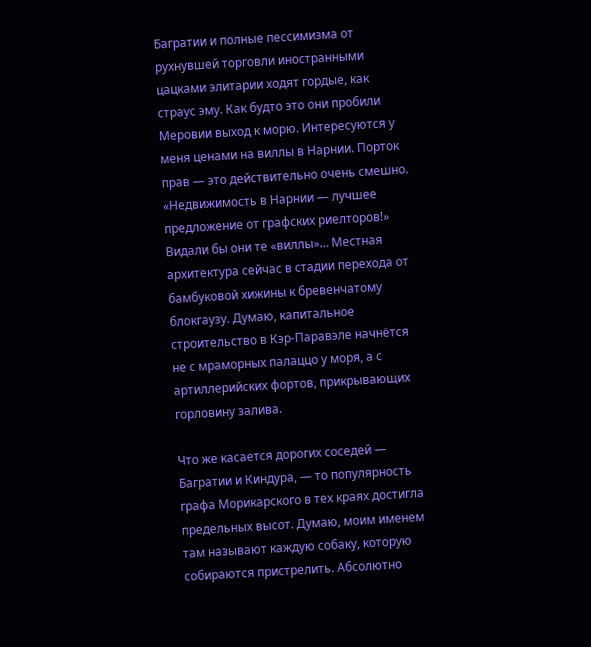Багратии и полные пессимизма от рухнувшей торговли иностранными цацками элитарии ходят гордые, как страус эму. Как будто это они пробили Меровии выход к морю. Интересуются у меня ценами на виллы в Нарнии. Порток прав — это действительно очень смешно. «Недвижимость в Нарнии — лучшее предложение от графских риелторов!» Видали бы они те «виллы»… Местная архитектура сейчас в стадии перехода от бамбуковой хижины к бревенчатому блокгаузу. Думаю, капитальное строительство в Кэр-Паравэле начнётся не с мраморных палаццо у моря, а с артиллерийских фортов, прикрывающих горловину залива.

Что же касается дорогих соседей — Багратии и Киндура, — то популярность графа Морикарского в тех краях достигла предельных высот. Думаю, моим именем там называют каждую собаку, которую собираются пристрелить. Абсолютно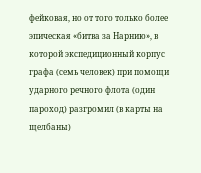фейковая, но от того только более эпическая «битва за Нарнию», в которой экспедиционный корпус графа (семь человек) при помощи ударного речного флота (один пароход) разгромил (в карты на щелбаны)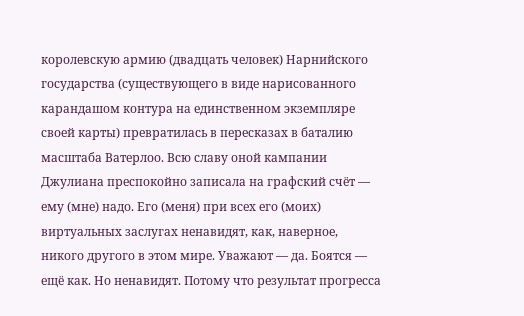королевскую армию (двадцать человек) Нарнийского государства (существующего в виде нарисованного карандашом контура на единственном экземпляре своей карты) превратилась в пересказах в баталию масштаба Ватерлоо. Всю славу оной кампании Джулиана преспокойно записала на графский счёт — ему (мне) надо. Его (меня) при всех его (моих) виртуальных заслугах ненавидят, как, наверное, никого другого в этом мире. Уважают — да. Боятся — ещё как. Но ненавидят. Потому что результат прогресса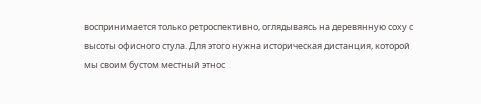воспринимается только ретроспективно, оглядываясь на деревянную соху с высоты офисного стула. Для этого нужна историческая дистанция, которой мы своим бустом местный этнос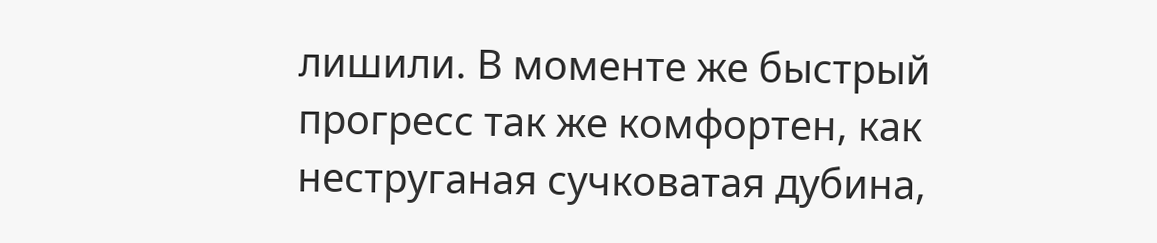лишили. В моменте же быстрый прогресс так же комфортен, как неструганая сучковатая дубина,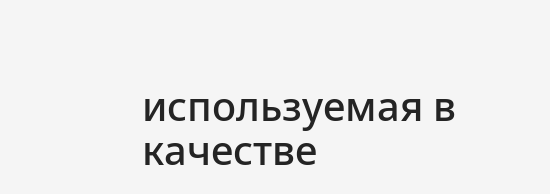используемая в качестве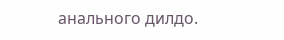анального дилдо.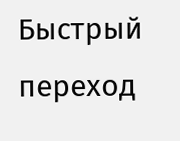Быстрый переход